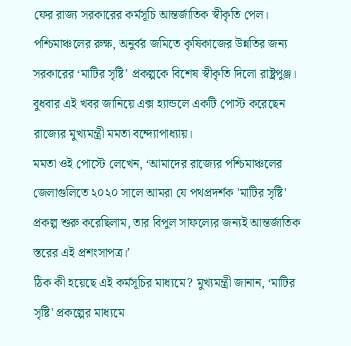ফের রাজ্য সরকারের কর্মসূচি আন্তর্জাতিক স্বীকৃতি পেল। পশ্চিমাঞ্চলের রুক্ষ, অনুর্বর জমিতে কৃষিকাজের উন্নতির জন্য সরকারের ‘মাটির সৃষ্টি’ প্রকল্পকে বিশেষ স্বীকৃতি দিলো রাষ্ট্রপুঞ্জ। বুধবার এই খবর জানিয়ে এক্স হ্যান্ডলে একটি পোস্ট করেছেন রাজ্যের মুখ্যমন্ত্রী মমতা বন্দ্যোপাধ্যায়।
মমতা ওই পোস্টে লেখেন, ‘আমাদের রাজ্যের পশ্চিমাঞ্চলের জেলাগুলিতে ২০২০ সালে আমরা যে পথপ্রদর্শক 'মাটির সৃষ্টি' প্রকল্প শুরু করেছিলাম, তার বিপুল সাফল্যের জন্যই আন্তর্জাতিক স্তরের এই প্রশংসাপত্র।’
ঠিক কী হয়েছে এই কর্মসূচির মাধ্যমে? মুখ্যমন্ত্রী জানান, ‘মাটির সৃষ্টি' প্রকল্পের মাধ্যমে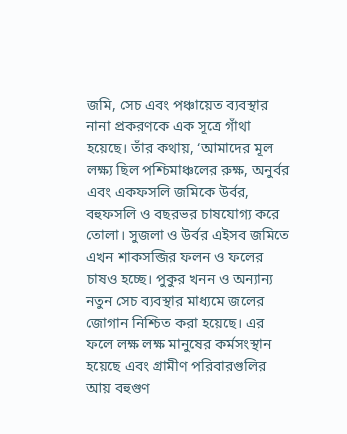জমি, সেচ এবং পঞ্চায়েত ব্যবস্থার নানা প্রকরণকে এক সূত্রে গাঁথা হয়েছে। তাঁর কথায়, ‘আমাদের মূল লক্ষ্য ছিল পশ্চিমাঞ্চলের রুক্ষ, অনুর্বর এবং একফসলি জমিকে উর্বর, বহুফসলি ও বছরভর চাষযোগ্য করে তোলা। সুজলা ও উর্বর এইসব জমিতে এখন শাকসব্জির ফলন ও ফলের চাষও হচ্ছে। পুকুর খনন ও অন্যান্য নতুন সেচ ব্যবস্থার মাধ্যমে জলের জোগান নিশ্চিত করা হয়েছে। এর ফলে লক্ষ লক্ষ মানুষের কর্মসংস্থান হয়েছে এবং গ্রামীণ পরিবারগুলির আয় বহুগুণ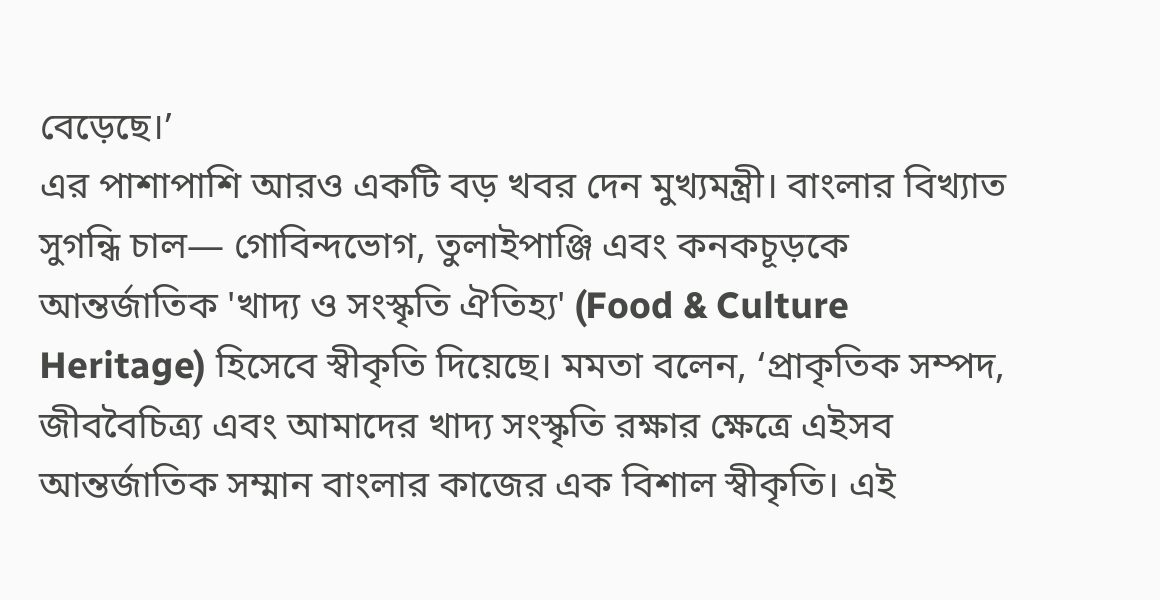বেড়েছে।’
এর পাশাপাশি আরও একটি বড় খবর দেন মুখ্যমন্ত্রী। বাংলার বিখ্যাত সুগন্ধি চাল— গোবিন্দভোগ, তুলাইপাঞ্জি এবং কনকচূড়কে আন্তর্জাতিক 'খাদ্য ও সংস্কৃতি ঐতিহ্য' (Food & Culture Heritage) হিসেবে স্বীকৃতি দিয়েছে। মমতা বলেন, ‘প্রাকৃতিক সম্পদ, জীববৈচিত্র্য এবং আমাদের খাদ্য সংস্কৃতি রক্ষার ক্ষেত্রে এইসব আন্তর্জাতিক সম্মান বাংলার কাজের এক বিশাল স্বীকৃতি। এই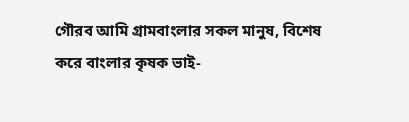গৌরব আমি গ্রামবাংলার সকল মানুষ, বিশেষ করে বাংলার কৃষক ভাই-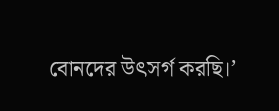বোনদের উৎসর্গ করছি।’